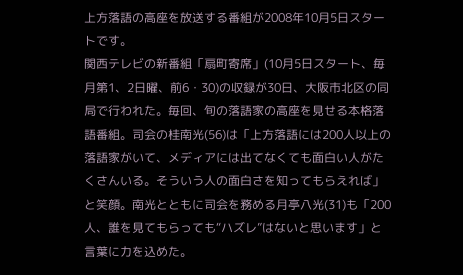上方落語の高座を放送する番組が2008年10月5日スタートです。
関西テレビの新番組「扇町寄席」(10月5日スタート、毎月第1、2日曜、前6・30)の収録が30日、大阪市北区の同局で行われた。毎回、旬の落語家の高座を見せる本格落語番組。司会の桂南光(56)は「上方落語には200人以上の落語家がいて、メディアには出てなくても面白い人がたくさんいる。そういう人の面白さを知ってもらえれば」と笑顔。南光とともに司会を務める月亭八光(31)も「200人、誰を見てもらっても“ハズレ”はないと思います」と言葉に力を込めた。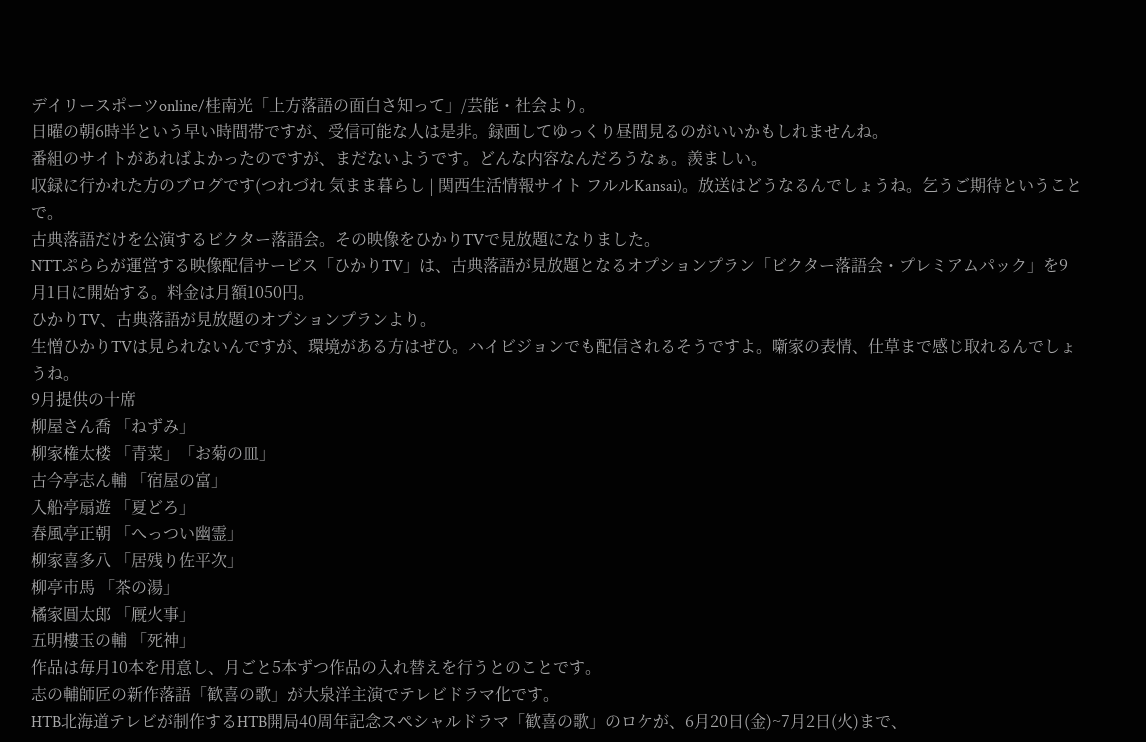デイリースポーツonline/桂南光「上方落語の面白さ知って」/芸能・社会より。
日曜の朝6時半という早い時間帯ですが、受信可能な人は是非。録画してゆっくり昼間見るのがいいかもしれませんね。
番組のサイトがあればよかったのですが、まだないようです。どんな内容なんだろうなぁ。羨ましい。
収録に行かれた方のブログです(つれづれ 気まま暮らし | 関西生活情報サイト フルルKansai)。放送はどうなるんでしょうね。乞うご期待ということで。
古典落語だけを公演するビクター落語会。その映像をひかりTVで見放題になりました。
NTTぷららが運営する映像配信サービス「ひかりTV」は、古典落語が見放題となるオプションプラン「ビクター落語会・プレミアムパック」を9月1日に開始する。料金は月額1050円。
ひかりTV、古典落語が見放題のオプションプランより。
生憎ひかりTVは見られないんですが、環境がある方はぜひ。ハイビジョンでも配信されるそうですよ。噺家の表情、仕草まで感じ取れるんでしょうね。
9月提供の十席
柳屋さん喬 「ねずみ」
柳家権太楼 「青菜」「お菊の皿」
古今亭志ん輔 「宿屋の富」
入船亭扇遊 「夏どろ」
春風亭正朝 「へっつい幽霊」
柳家喜多八 「居残り佐平次」
柳亭市馬 「茶の湯」
橘家圓太郎 「厩火事」
五明樓玉の輔 「死神」
作品は毎月10本を用意し、月ごと5本ずつ作品の入れ替えを行うとのことです。
志の輔師匠の新作落語「歓喜の歌」が大泉洋主演でテレビドラマ化です。
HTB北海道テレビが制作するHTB開局40周年記念スペシャルドラマ「歓喜の歌」のロケが、6月20日(金)~7月2日(火)まで、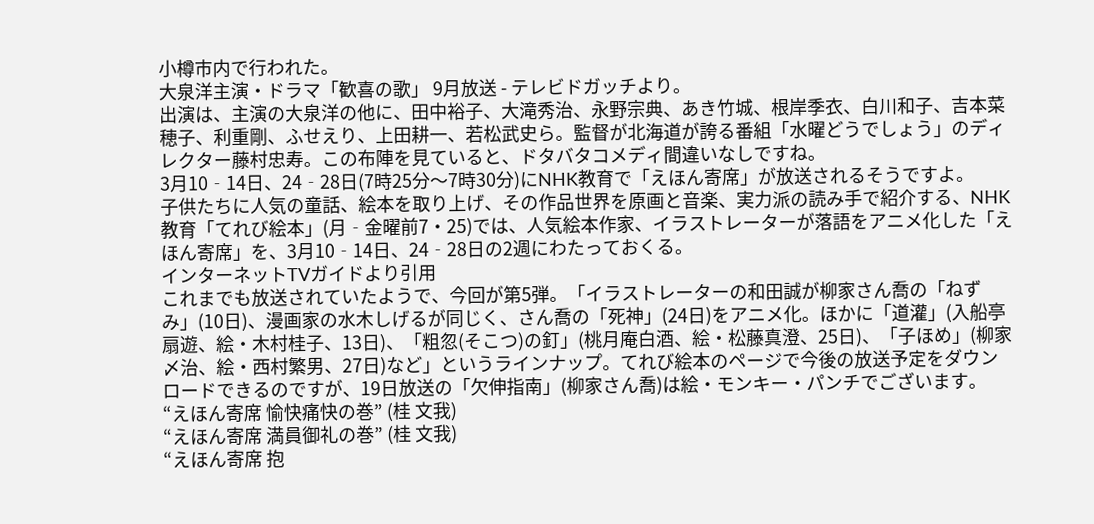小樽市内で行われた。
大泉洋主演・ドラマ「歓喜の歌」 9月放送 - テレビドガッチより。
出演は、主演の大泉洋の他に、田中裕子、大滝秀治、永野宗典、あき竹城、根岸季衣、白川和子、吉本菜穂子、利重剛、ふせえり、上田耕一、若松武史ら。監督が北海道が誇る番組「水曜どうでしょう」のディレクター藤村忠寿。この布陣を見ていると、ドタバタコメディ間違いなしですね。
3月10‐14日、24‐28日(7時25分〜7時30分)にNHK教育で「えほん寄席」が放送されるそうですよ。
子供たちに人気の童話、絵本を取り上げ、その作品世界を原画と音楽、実力派の読み手で紹介する、NHK教育「てれび絵本」(月‐金曜前7・25)では、人気絵本作家、イラストレーターが落語をアニメ化した「えほん寄席」を、3月10‐14日、24‐28日の2週にわたっておくる。
インターネットTVガイドより引用
これまでも放送されていたようで、今回が第5弾。「イラストレーターの和田誠が柳家さん喬の「ねずみ」(10日)、漫画家の水木しげるが同じく、さん喬の「死神」(24日)をアニメ化。ほかに「道灌」(入船亭扇遊、絵・木村桂子、13日)、「粗忽(そこつ)の釘」(桃月庵白酒、絵・松藤真澄、25日)、「子ほめ」(柳家〆治、絵・西村繁男、27日)など」というラインナップ。てれび絵本のページで今後の放送予定をダウンロードできるのですが、19日放送の「欠伸指南」(柳家さん喬)は絵・モンキー・パンチでございます。
“えほん寄席 愉快痛快の巻” (桂 文我)
“えほん寄席 満員御礼の巻” (桂 文我)
“えほん寄席 抱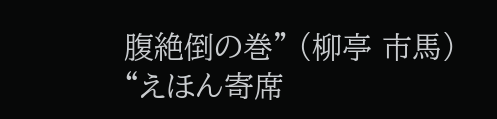腹絶倒の巻” (柳亭 市馬)
“えほん寄席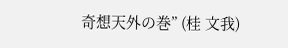奇想天外の巻” (桂 文我)